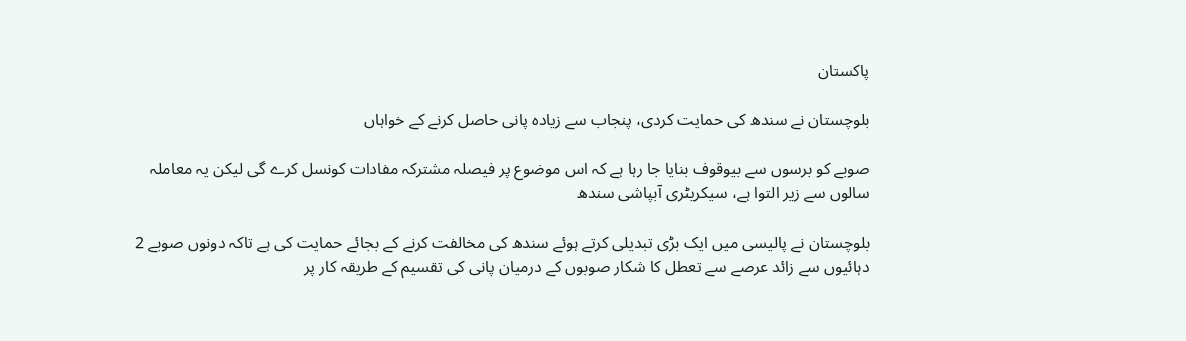پاکستان

بلوچستان نے سندھ کی حمایت کردی، پنجاب سے زیادہ پانی حاصل کرنے کے خواہاں

صوبے کو برسوں سے بیوقوف بنایا جا رہا ہے کہ اس موضوع پر فیصلہ مشترکہ مفادات کونسل کرے گی لیکن یہ معاملہ سالوں سے زیر التوا ہے، سیکریٹری آبپاشی سندھ

بلوچستان نے پالیسی میں ایک بڑی تبدیلی کرتے ہوئے سندھ کی مخالفت کرنے کے بجائے حمایت کی ہے تاکہ دونوں صوبے 2 دہائیوں سے زائد عرصے سے تعطل کا شکار صوبوں کے درمیان پانی کی تقسیم کے طریقہ کار پر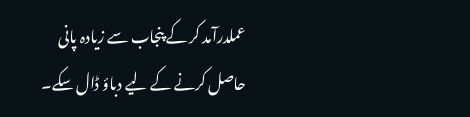عملدرآمد کر کے پنجاب سے زیادہ پانی حاصل کرنے کے لیے دباؤ ڈال سکے۔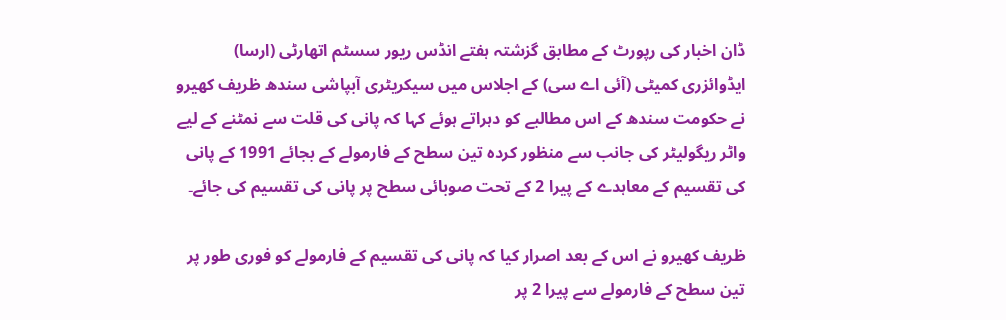ڈان اخبار کی رپورٹ کے مطابق گزشتہ ہفتے انڈس ریور سسٹم اتھارٹی (ارسا) ایڈوائزری کمیٹی (آئی اے سی) کے اجلاس میں سیکریٹری آبپاشی سندھ ظریف کھیرو نے حکومت سندھ کے اس مطالبے کو دہراتے ہوئے کہا کہ پانی کی قلت سے نمٹنے کے لیے واٹر ریگولیٹر کی جانب سے منظور کردہ تین سطح کے فارمولے کے بجائے 1991 کے پانی کی تقسیم کے معاہدے کے پیرا 2 کے تحت صوبائی سطح پر پانی کی تقسیم کی جائے۔

ظریف کھیرو نے اس کے بعد اصرار کیا کہ پانی کی تقسیم کے فارمولے کو فوری طور پر تین سطح کے فارمولے سے پیرا 2 پر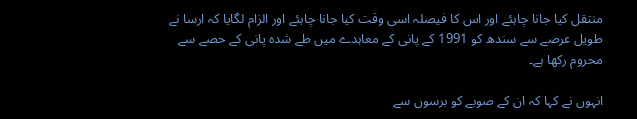منتقل کیا جانا چاہئے اور اس کا فیصلہ اسی وقت کیا جانا چاہئے اور الزام لگایا کہ ارسا نے طویل عرصے سے سندھ کو 1991 کے پانی کے معاہدے میں طے شدہ پانی کے حصے سے محروم رکھا ہے۔

انہوں نے کہا کہ ان کے صوبے کو برسوں سے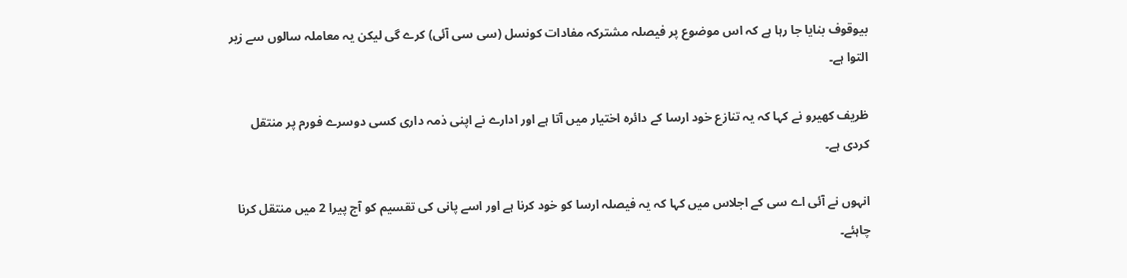بیوقوف بنایا جا رہا ہے کہ اس موضوع پر فیصلہ مشترکہ مفادات کونسل (سی سی آئی) کرے گی لیکن یہ معاملہ سالوں سے زیر التوا ہے۔

ظریف کھیرو نے کہا کہ یہ تنازع خود ارسا کے دائرہ اختیار میں آتا ہے اور ادارے نے اپنی ذمہ داری کسی دوسرے فورم پر منتقل کردی ہے۔

انہوں نے آئی اے سی کے اجلاس میں کہا کہ یہ فیصلہ ارسا کو خود کرنا ہے اور اسے پانی کی تقسیم کو آج پیرا 2 میں منتقل کرنا چاہئے۔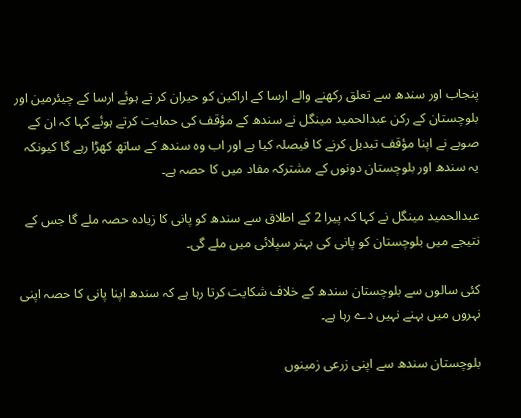پنجاب اور سندھ سے تعلق رکھنے والے ارسا کے اراکین کو حیران کر تے ہوئے ارسا کے چیئرمین اور بلوچستان کے رکن عبدالحمید مینگل نے سندھ کے مؤقف کی حمایت کرتے ہوئے کہا کہ ان کے صوبے نے اپنا مؤقف تبدیل کرنے کا فیصلہ کیا ہے اور اب وہ سندھ کے ساتھ کھڑا رہے گا کیونکہ یہ سندھ اور بلوچستان دونوں کے مشترکہ مفاد میں کا حصہ ہے۔

عبدالحمید مینگل نے کہا کہ پیرا 2 کے اطلاق سے سندھ کو پانی کا زیادہ حصہ ملے گا جس کے نتیجے میں بلوچستان کو پانی کی بہتر سپلائی میں ملے گی۔

کئی سالوں سے بلوچستان سندھ کے خلاف شکایت کرتا رہا ہے کہ سندھ اپنا پانی کا حصہ اپنی نہروں میں بہنے نہیں دے رہا ہے۔

بلوچستان سندھ سے اپنی زرعی زمینوں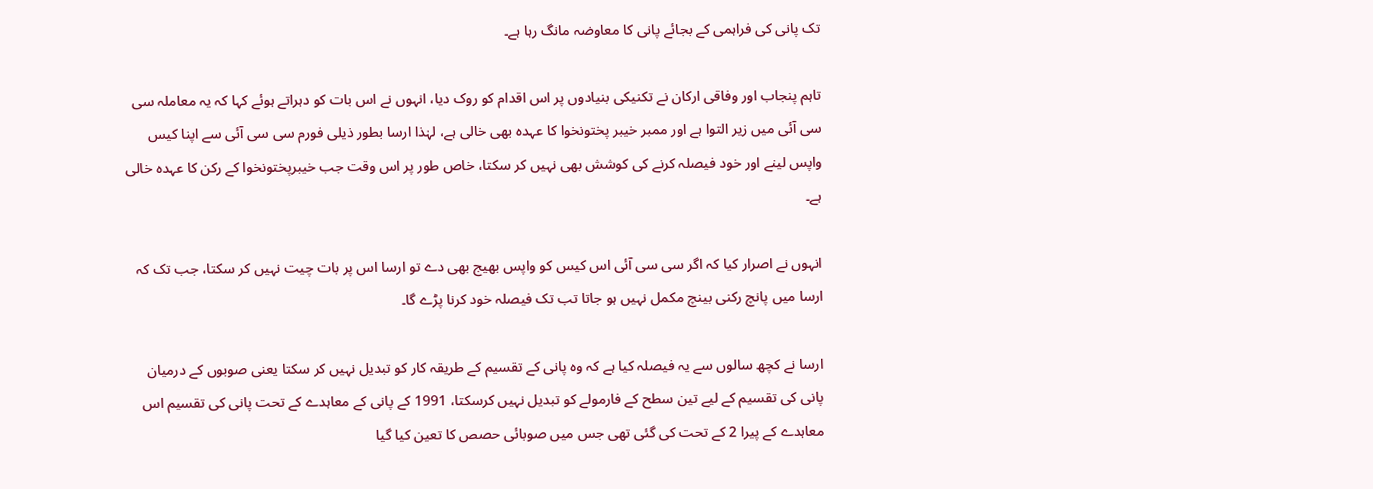تک پانی کی فراہمی کے بجائے پانی کا معاوضہ مانگ رہا ہے۔

تاہم پنجاب اور وفاقی ارکان نے تکنیکی بنیادوں پر اس اقدام کو روک دیا، انہوں نے اس بات کو دہراتے ہوئے کہا کہ یہ معاملہ سی سی آئی میں زیر التوا ہے اور ممبر خیبر پختونخوا کا عہدہ بھی خالی ہے، لہٰذا ارسا بطور ذیلی فورم سی سی آئی سے اپنا کیس واپس لینے اور خود فیصلہ کرنے کی کوشش بھی نہیں کر سکتا، خاص طور پر اس وقت جب خیبرپختونخوا کے رکن کا عہدہ خالی ہے۔

انہوں نے اصرار کیا کہ اگر سی سی آئی اس کیس کو واپس بھیج بھی دے تو ارسا اس پر بات چیت نہیں کر سکتا، جب تک کہ ارسا میں پانچ رکنی بینچ مکمل نہیں ہو جاتا تب تک فیصلہ خود کرنا پڑے گا۔

ارسا نے کچھ سالوں سے یہ فیصلہ کیا ہے کہ وہ پانی کے تقسیم کے طریقہ کار کو تبدیل نہیں کر سکتا یعنی صوبوں کے درمیان پانی کی تقسیم کے لیے تین سطح کے فارمولے کو تبدیل نہیں کرسکتا، 1991 کے پانی کے معاہدے کے تحت پانی کی تقسیم اس معاہدے کے پیرا 2 کے تحت کی گئی تھی جس میں صوبائی حصص کا تعین کیا گیا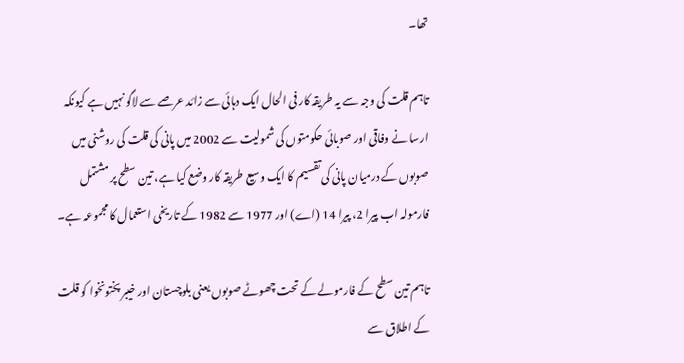تھا۔

تاہم قلت کی وجہ سے یہ طریقہ کار فی الحال ایک دہائی سے زائد عرصے سے لاگو نہیں ہے کیونکہ ارسا نے وفاقی اور صوبائی حکومتوں کی شمولیت سے 2002 میں پانی کی قلت کی روشنی میں صوبوں کے درمیان پانی کی تقسیم کا ایک وسیع طریقہ کار وضع کیا ہے، تین سطح پر مشتمل فارمولہ اب پیرا 2، پیرا 14 (اے) اور 1977 سے 1982 کے تاریخی استعمال کا مجموعہ ہے۔

تاہم تین سطح کے فارمولے کے تحت چھوٹے صوبوں یعنی بلوچستان اور خیبر پختونخوا کو قلت کے اطلاق سے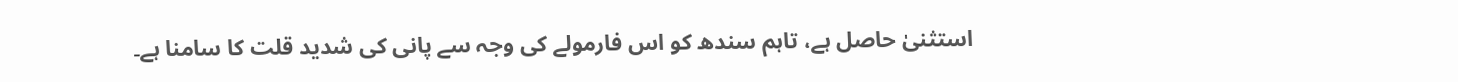استثنیٰ حاصل ہے، تاہم سندھ کو اس فارمولے کی وجہ سے پانی کی شدید قلت کا سامنا ہے۔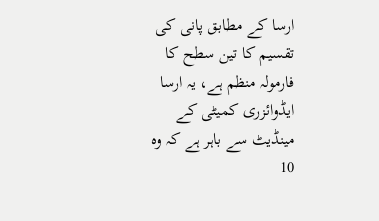ارسا کے مطابق پانی کی تقسیم کا تین سطح کا فارمولہ منظم ہے، یہ ارسا ایڈوائزری کمیٹی کے مینڈیٹ سے باہر ہے کہ وہ 10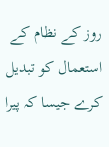روز کے نظام کے استعمال کو تبدیل کرے جیسا کہ پیرا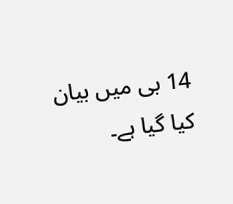14 بی میں بیان کیا گیا ہے۔